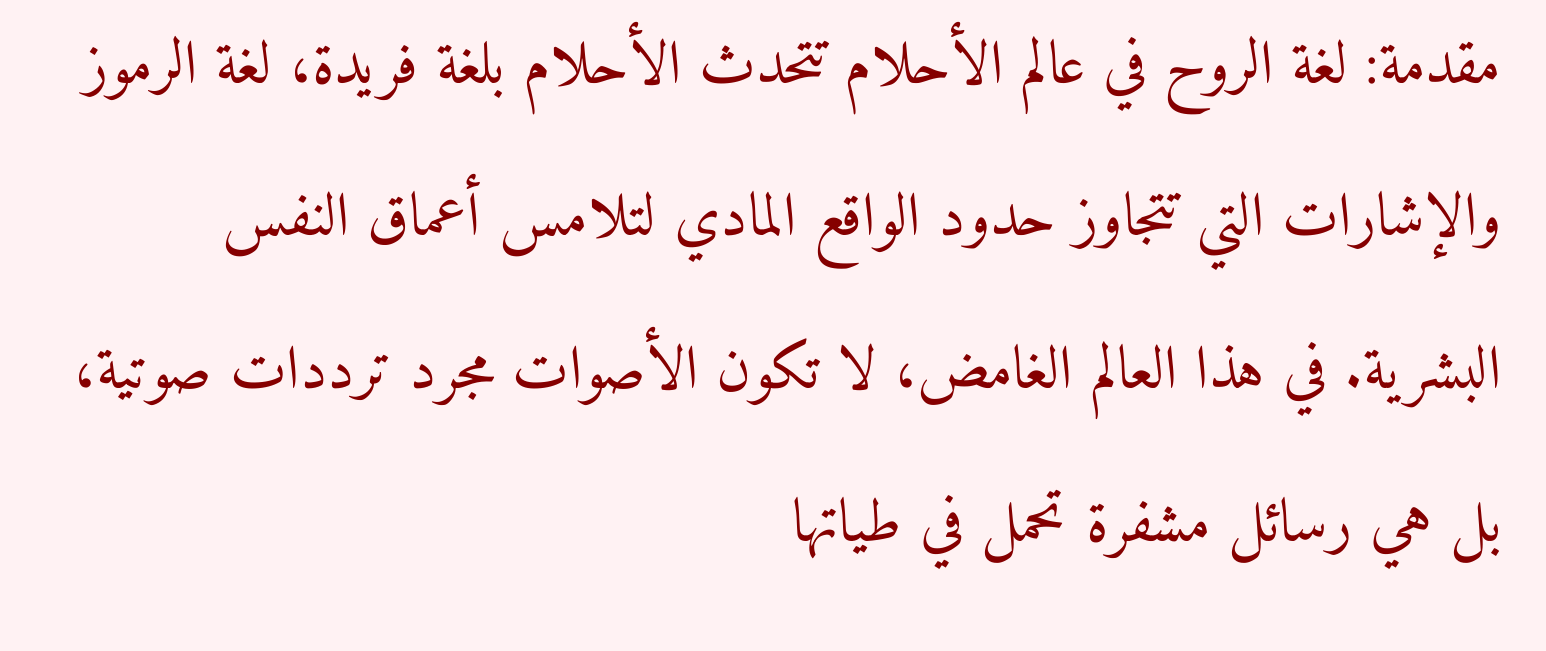مقدمة: لغة الروح في عالم الأحلام تتحدث الأحلام بلغة فريدة، لغة الرموز والإشارات التي تتجاوز حدود الواقع المادي لتلامس أعماق النفس البشرية. في هذا العالم الغامض، لا تكون الأصوات مجرد ترددات صوتية، بل هي رسائل مشفرة تحمل في طياتها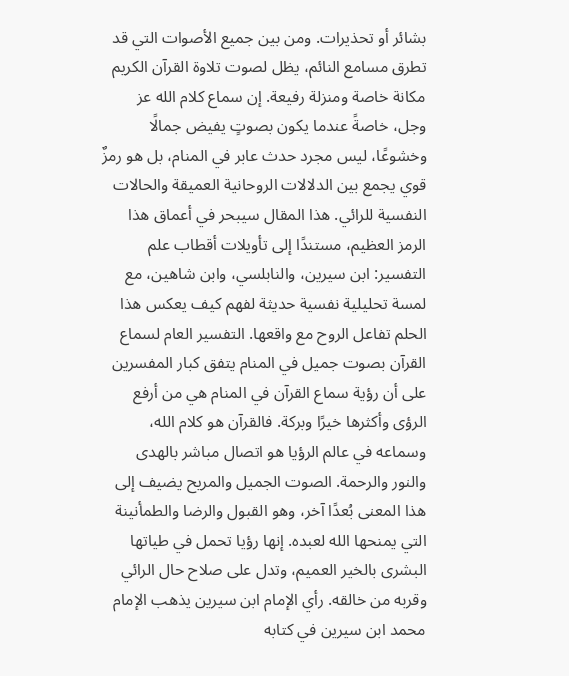بشائر أو تحذيرات. ومن بين جميع الأصوات التي قد تطرق مسامع النائم، يظل لصوت تلاوة القرآن الكريم مكانة خاصة ومنزلة رفيعة. إن سماع كلام الله عز وجل، خاصةً عندما يكون بصوتٍ يفيض جمالًا وخشوعًا، ليس مجرد حدث عابر في المنام، بل هو رمزٌ قوي يجمع بين الدلالات الروحانية العميقة والحالات النفسية للرائي. هذا المقال سيبحر في أعماق هذا الرمز العظيم، مستندًا إلى تأويلات أقطاب علم التفسير: ابن سيرين، والنابلسي، وابن شاهين، مع لمسة تحليلية نفسية حديثة لفهم كيف يعكس هذا الحلم تفاعل الروح مع واقعها. التفسير العام لسماع القرآن بصوت جميل في المنام يتفق كبار المفسرين على أن رؤية سماع القرآن في المنام هي من أرفع الرؤى وأكثرها خيرًا وبركة. فالقرآن هو كلام الله، وسماعه في عالم الرؤيا هو اتصال مباشر بالهدى والنور والرحمة. الصوت الجميل والمريح يضيف إلى هذا المعنى بُعدًا آخر، وهو القبول والرضا والطمأنينة التي يمنحها الله لعبده. إنها رؤيا تحمل في طياتها البشرى بالخير العميم، وتدل على صلاح حال الرائي وقربه من خالقه. رأي الإمام ابن سيرين يذهب الإمام محمد ابن سيرين في كتابه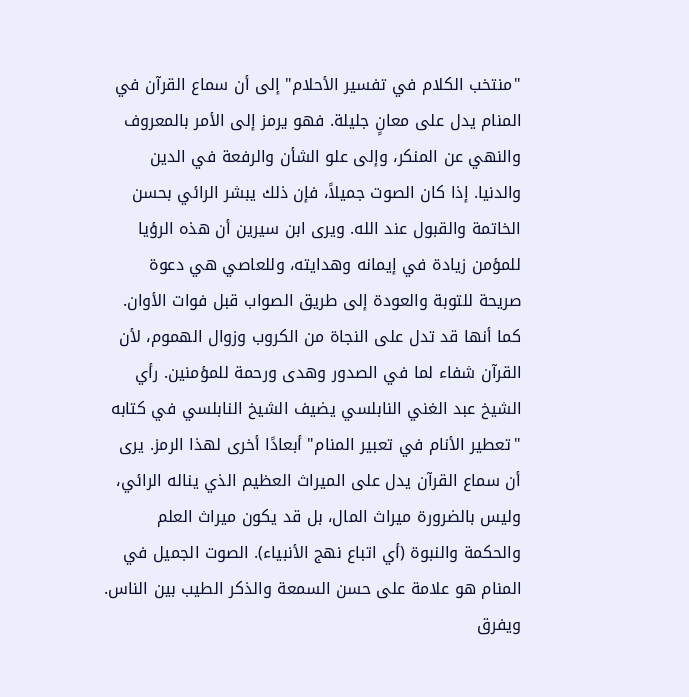"منتخب الكلام في تفسير الأحلام" إلى أن سماع القرآن في المنام يدل على معانٍ جليلة. فهو يرمز إلى الأمر بالمعروف والنهي عن المنكر، وإلى علو الشأن والرفعة في الدين والدنيا. إذا كان الصوت جميلاً، فإن ذلك يبشر الرائي بحسن الخاتمة والقبول عند الله. ويرى ابن سيرين أن هذه الرؤيا للمؤمن زيادة في إيمانه وهدايته، وللعاصي هي دعوة صريحة للتوبة والعودة إلى طريق الصواب قبل فوات الأوان. كما أنها قد تدل على النجاة من الكروب وزوال الهموم، لأن القرآن شفاء لما في الصدور وهدى ورحمة للمؤمنين. رأي الشيخ عبد الغني النابلسي يضيف الشيخ النابلسي في كتابه "تعطير الأنام في تعبير المنام" أبعادًا أخرى لهذا الرمز. يرى أن سماع القرآن يدل على الميراث العظيم الذي يناله الرائي، وليس بالضرورة ميراث المال، بل قد يكون ميراث العلم والحكمة والنبوة (أي اتباع نهج الأنبياء). الصوت الجميل في المنام هو علامة على حسن السمعة والذكر الطيب بين الناس. ويفرق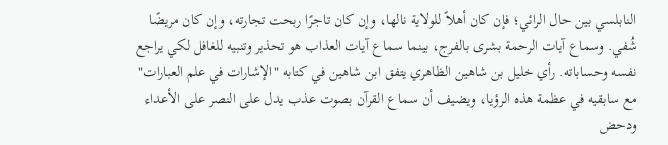النابلسي بين حال الرائي؛ فإن كان أهلاً للولاية نالها، وإن كان تاجرًا ربحت تجارته، وإن كان مريضًا شُفي. وسماع آيات الرحمة بشرى بالفرج، بينما سماع آيات العذاب هو تحذير وتنبيه للغافل لكي يراجع نفسه وحساباته. رأي خليل بن شاهين الظاهري يتفق ابن شاهين في كتابه "الإشارات في علم العبارات" مع سابقيه في عظمة هذه الرؤيا، ويضيف أن سماع القرآن بصوت عذب يدل على النصر على الأعداء ودحض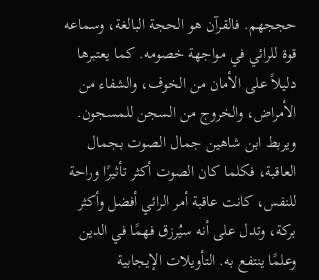حججهم. فالقرآن هو الحجة البالغة، وسماعه قوة للرائي في مواجهة خصومه. كما يعتبرها دليلاً على الأمان من الخوف، والشفاء من الأمراض، والخروج من السجن للمسجون. ويربط ابن شاهين جمال الصوت بجمال العاقبة، فكلما كان الصوت أكثر تأثيرًا وراحة للنفس، كانت عاقبة أمر الرائي أفضل وأكثر بركة، وتدل على أنه سيُرزق فهمًا في الدين وعلمًا ينتفع به. التأويلات الإيجابية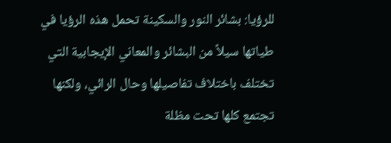للرؤيا: بشائر النور والسكينة تحمل هذه الرؤيا في طياتها سيلاً من البشائر والمعاني الإيجابية التي تختلف باختلاف تفاصيلها وحال الرائي، ولكنها تجتمع كلها تحت مظلة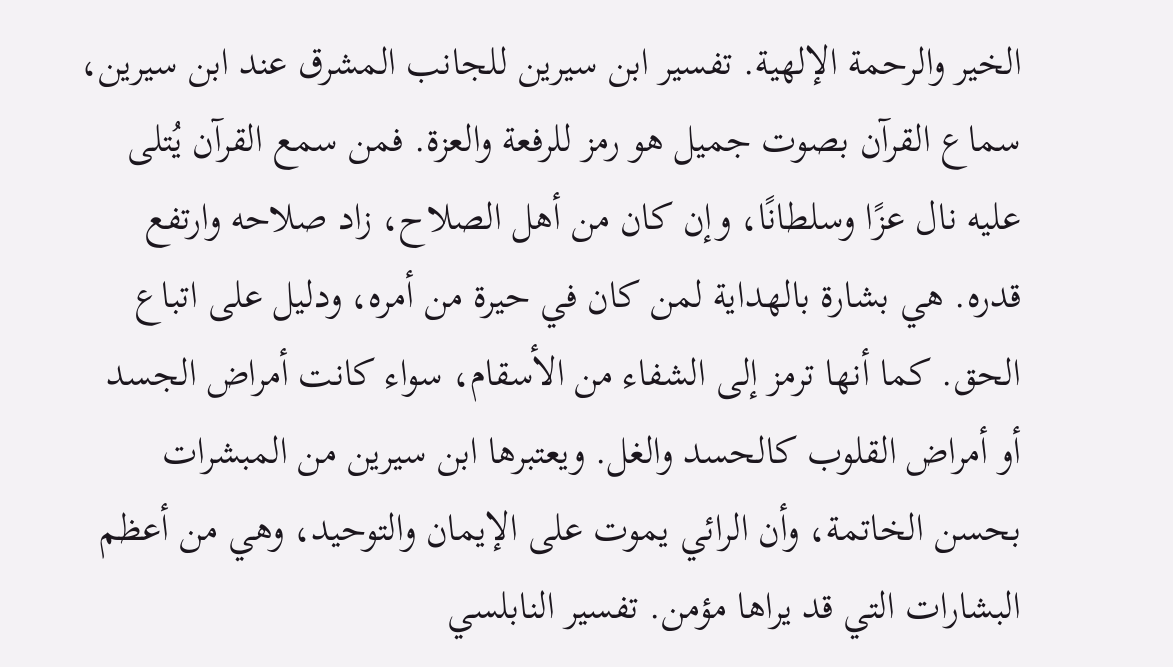الخير والرحمة الإلهية. تفسير ابن سيرين للجانب المشرق عند ابن سيرين، سماع القرآن بصوت جميل هو رمز للرفعة والعزة. فمن سمع القرآن يُتلى عليه نال عزًا وسلطانًا، وإن كان من أهل الصلاح، زاد صلاحه وارتفع قدره. هي بشارة بالهداية لمن كان في حيرة من أمره، ودليل على اتباع الحق. كما أنها ترمز إلى الشفاء من الأسقام، سواء كانت أمراض الجسد أو أمراض القلوب كالحسد والغل. ويعتبرها ابن سيرين من المبشرات بحسن الخاتمة، وأن الرائي يموت على الإيمان والتوحيد، وهي من أعظم البشارات التي قد يراها مؤمن. تفسير النابلسي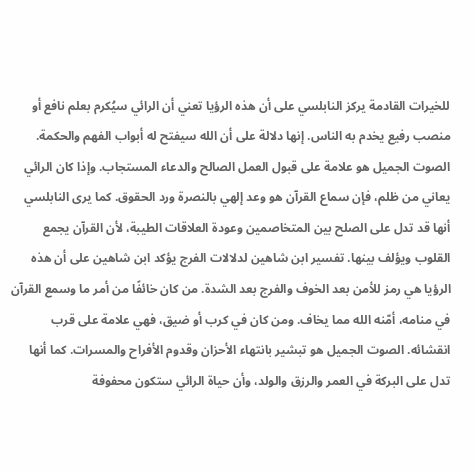للخيرات القادمة يركز النابلسي على أن هذه الرؤيا تعني أن الرائي سيُكرم بعلم نافع أو منصب رفيع يخدم به الناس. إنها دلالة على أن الله سيفتح له أبواب الفهم والحكمة. الصوت الجميل هو علامة على قبول العمل الصالح والدعاء المستجاب. وإذا كان الرائي يعاني من ظلم، فإن سماع القرآن هو وعد إلهي بالنصرة ورد الحقوق. كما يرى النابلسي أنها قد تدل على الصلح بين المتخاصمين وعودة العلاقات الطيبة، لأن القرآن يجمع القلوب ويؤلف بينها. تفسير ابن شاهين لدلالات الفرج يؤكد ابن شاهين على أن هذه الرؤيا هي رمز للأمن بعد الخوف والفرج بعد الشدة. من كان خائفًا من أمر ما وسمع القرآن في منامه، أمّنه الله مما يخاف. ومن كان في كرب أو ضيق، فهي علامة على قرب انقشائه. الصوت الجميل هو تبشير بانتهاء الأحزان وقدوم الأفراح والمسرات. كما أنها تدل على البركة في العمر والرزق والولد، وأن حياة الرائي ستكون محفوفة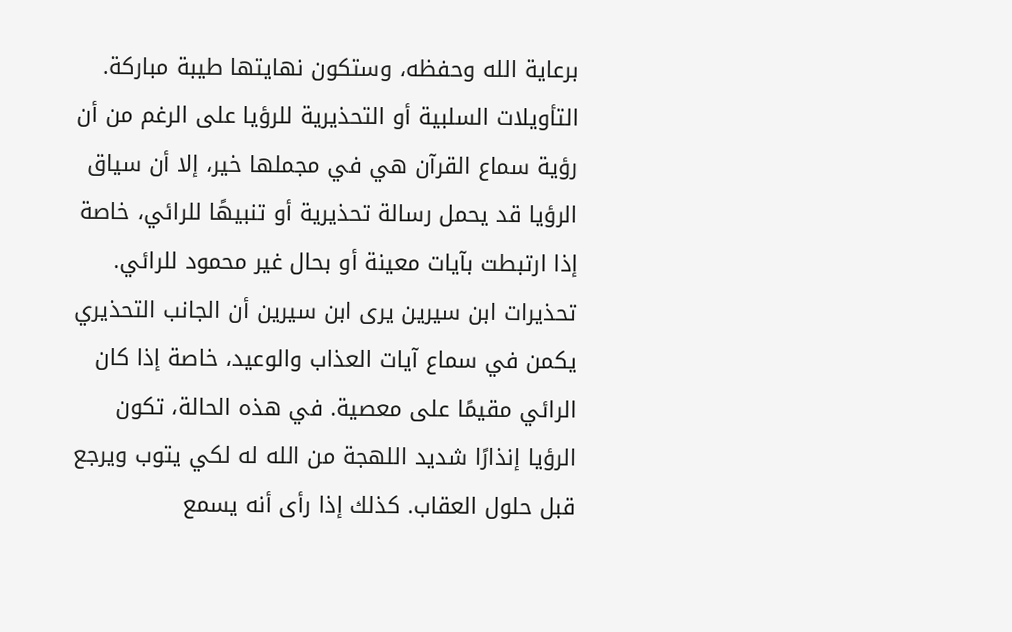برعاية الله وحفظه، وستكون نهايتها طيبة مباركة. التأويلات السلبية أو التحذيرية للرؤيا على الرغم من أن رؤية سماع القرآن هي في مجملها خير، إلا أن سياق الرؤيا قد يحمل رسالة تحذيرية أو تنبيهًا للرائي، خاصة إذا ارتبطت بآيات معينة أو بحال غير محمود للرائي. تحذيرات ابن سيرين يرى ابن سيرين أن الجانب التحذيري يكمن في سماع آيات العذاب والوعيد، خاصة إذا كان الرائي مقيمًا على معصية. في هذه الحالة، تكون الرؤيا إنذارًا شديد اللهجة من الله له لكي يتوب ويرجع قبل حلول العقاب. كذلك إذا رأى أنه يسمع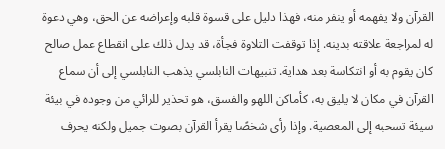القرآن ولا يفهمه أو ينفر منه، فهذا دليل على قسوة قلبه وإعراضه عن الحق، وهي دعوة له لمراجعة علاقته بدينه. إذا توقفت التلاوة فجأة، قد يدل ذلك على انقطاع عمل صالح كان يقوم به أو انتكاسة بعد هداية. تنبيهات النابلسي يذهب النابلسي إلى أن سماع القرآن في مكان لا يليق به، كأماكن اللهو والفسق، هو تحذير للرائي من وجوده في بيئة سيئة تسحبه إلى المعصية. وإذا رأى شخصًا يقرأ القرآن بصوت جميل ولكنه يحرف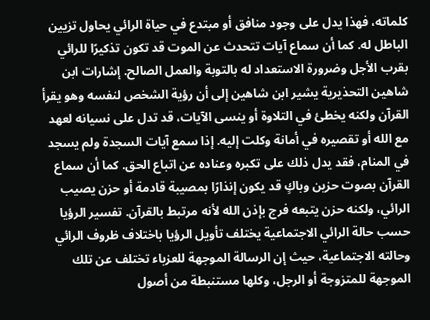كلماته، فهذا يدل على وجود منافق أو مبتدع في حياة الرائي يحاول تزيين الباطل له. كما أن سماع آيات تتحدث عن الموت قد تكون تذكيرًا للرائي بقرب الأجل وضرورة الاستعداد له بالتوبة والعمل الصالح. إشارات ابن شاهين التحذيرية يشير ابن شاهين إلى أن رؤية الشخص لنفسه وهو يقرأ القرآن ولكنه يخطئ في التلاوة أو ينسى الآيات، قد تدل على نسيانه لعهد مع الله أو تقصيره في أمانة وكلت إليه. إذا سمع آيات السجدة ولم يسجد في المنام، فقد يدل ذلك على تكبره وعناده عن اتباع الحق. كما أن سماع القرآن بصوت حزين وباكٍ قد يكون إنذارًا بمصيبة قادمة أو حزن يصيب الرائي، ولكنه حزن يتبعه فرج بإذن الله لأنه مرتبط بالقرآن. تفسير الرؤيا حسب حالة الرائي الاجتماعية يختلف تأويل الرؤيا باختلاف ظروف الرائي وحالته الاجتماعية، حيث إن الرسالة الموجهة للعزباء تختلف عن تلك الموجهة للمتزوجة أو الرجل، وكلها مستنبطة من أصول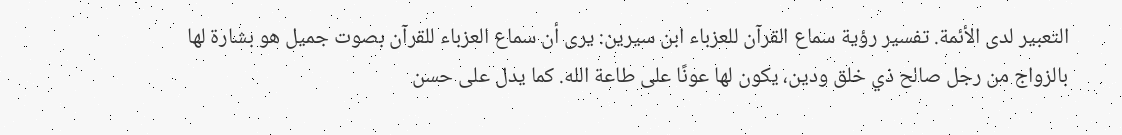التعبير لدى الأئمة. تفسير رؤية سماع القرآن للعزباء ابن سيرين: يرى أن سماع العزباء للقرآن بصوت جميل هو بشارة لها بالزواج من رجل صالح ذي خلق ودين، يكون لها عونًا على طاعة الله. كما يدل على حسن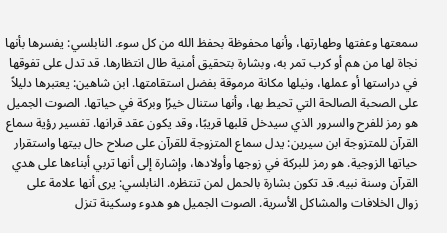سمعتها وعفتها وطهارتها، وأنها محفوظة بحفظ الله من كل سوء. النابلسي: يفسرها بأنها نجاة لها من هم أو كرب تمر به، وبشارة بتحقيق أمنية طال انتظارها. قد تدل على تفوقها في دراستها أو عملها، ونيلها مكانة مرموقة بفضل استقامتها. ابن شاهين: يعتبرها دليلاً على الصحبة الصالحة التي تحيط بها، وأنها ستنال خيرًا وبركة في حياتها. الصوت الجميل هو رمز للفرح والسرور الذي سيدخل قلبها قريبًا، وقد يكون عقد قرانها. تفسير رؤية سماع القرآن للمتزوجة ابن سيرين: يدل سماع المتزوجة للقرآن على صلاح حال بيتها واستقرار حياتها الزوجية. هو رمز للبركة في زوجها وأولادها، وإشارة إلى أنها تربي أبناءها على هدي القرآن وسنة نبيه. قد تكون بشارة بالحمل لمن تنتظره. النابلسي: يرى أنها علامة على زوال الخلافات والمشاكل الأسرية. الصوت الجميل هو هدوء وسكينة تنزل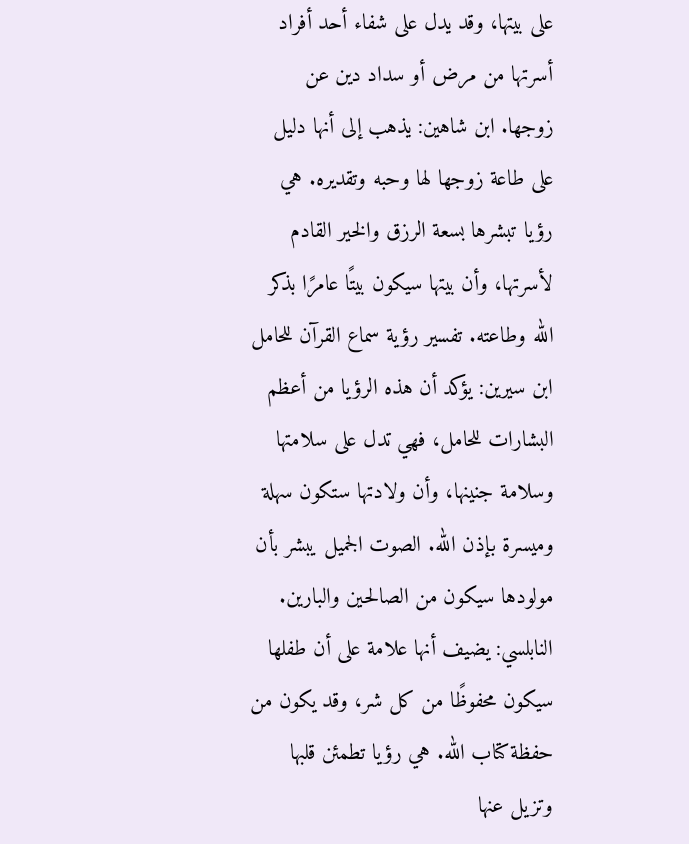على بيتها، وقد يدل على شفاء أحد أفراد أسرتها من مرض أو سداد دين عن زوجها. ابن شاهين: يذهب إلى أنها دليل على طاعة زوجها لها وحبه وتقديره. هي رؤيا تبشرها بسعة الرزق والخير القادم لأسرتها، وأن بيتها سيكون بيتًا عامرًا بذكر الله وطاعته. تفسير رؤية سماع القرآن للحامل ابن سيرين: يؤكد أن هذه الرؤيا من أعظم البشارات للحامل، فهي تدل على سلامتها وسلامة جنينها، وأن ولادتها ستكون سهلة وميسرة بإذن الله. الصوت الجميل يبشر بأن مولودها سيكون من الصالحين والبارين. النابلسي: يضيف أنها علامة على أن طفلها سيكون محفوظًا من كل شر، وقد يكون من حفظة كتاب الله. هي رؤيا تطمئن قلبها وتزيل عنها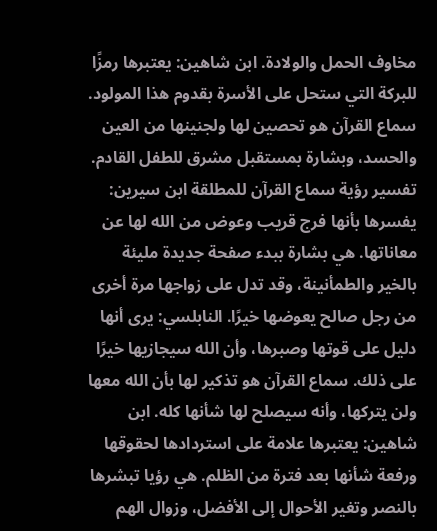مخاوف الحمل والولادة. ابن شاهين: يعتبرها رمزًا للبركة التي ستحل على الأسرة بقدوم هذا المولود. سماع القرآن هو تحصين لها ولجنينها من العين والحسد، وبشارة بمستقبل مشرق للطفل القادم. تفسير رؤية سماع القرآن للمطلقة ابن سيرين: يفسرها بأنها فرج قريب وعوض من الله لها عن معاناتها. هي بشارة ببدء صفحة جديدة مليئة بالخير والطمأنينة، وقد تدل على زواجها مرة أخرى من رجل صالح يعوضها خيرًا. النابلسي: يرى أنها دليل على قوتها وصبرها، وأن الله سيجازيها خيرًا على ذلك. سماع القرآن هو تذكير لها بأن الله معها ولن يتركها، وأنه سيصلح لها شأنها كله. ابن شاهين: يعتبرها علامة على استردادها لحقوقها ورفعة شأنها بعد فترة من الظلم. هي رؤيا تبشرها بالنصر وتغير الأحوال إلى الأفضل، وزوال الهم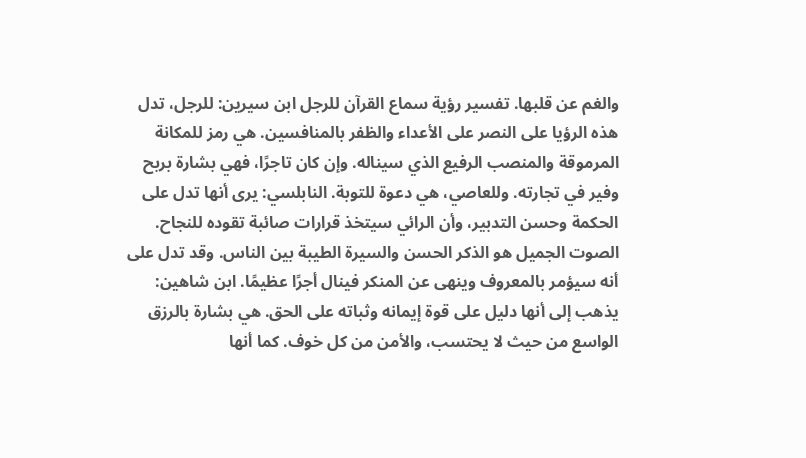والغم عن قلبها. تفسير رؤية سماع القرآن للرجل ابن سيرين: للرجل، تدل هذه الرؤيا على النصر على الأعداء والظفر بالمنافسين. هي رمز للمكانة المرموقة والمنصب الرفيع الذي سيناله. وإن كان تاجرًا، فهي بشارة بربح وفير في تجارته. وللعاصي، هي دعوة للتوبة. النابلسي: يرى أنها تدل على الحكمة وحسن التدبير، وأن الرائي سيتخذ قرارات صائبة تقوده للنجاح. الصوت الجميل هو الذكر الحسن والسيرة الطيبة بين الناس. وقد تدل على أنه سيؤمر بالمعروف وينهى عن المنكر فينال أجرًا عظيمًا. ابن شاهين: يذهب إلى أنها دليل على قوة إيمانه وثباته على الحق. هي بشارة بالرزق الواسع من حيث لا يحتسب، والأمن من كل خوف. كما أنها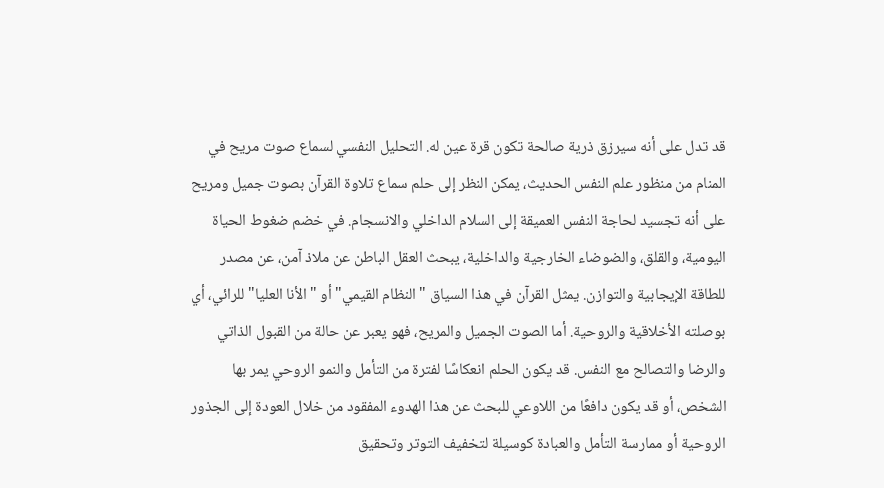قد تدل على أنه سيرزق ذرية صالحة تكون قرة عين له. التحليل النفسي لسماع صوت مريح في المنام من منظور علم النفس الحديث، يمكن النظر إلى حلم سماع تلاوة القرآن بصوت جميل ومريح على أنه تجسيد لحاجة النفس العميقة إلى السلام الداخلي والانسجام. في خضم ضغوط الحياة اليومية، والقلق، والضوضاء الخارجية والداخلية، يبحث العقل الباطن عن ملاذ آمن، عن مصدر للطاقة الإيجابية والتوازن. يمثل القرآن في هذا السياق "النظام القيمي" أو "الأنا العليا" للرائي، أي بوصلته الأخلاقية والروحية. أما الصوت الجميل والمريح، فهو يعبر عن حالة من القبول الذاتي والرضا والتصالح مع النفس. قد يكون الحلم انعكاسًا لفترة من التأمل والنمو الروحي يمر بها الشخص، أو قد يكون دافعًا من اللاوعي للبحث عن هذا الهدوء المفقود من خلال العودة إلى الجذور الروحية أو ممارسة التأمل والعبادة كوسيلة لتخفيف التوتر وتحقيق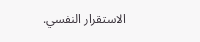الاستقرار النفسي.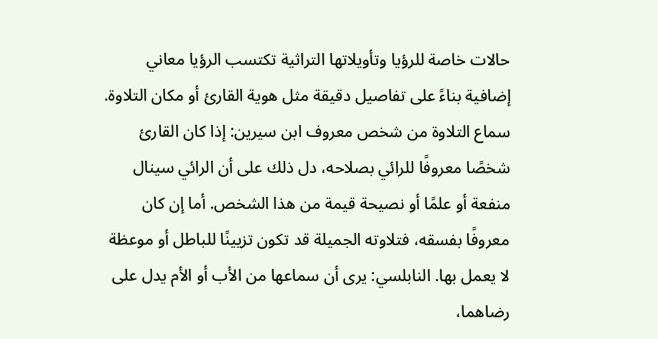حالات خاصة للرؤيا وتأويلاتها التراثية تكتسب الرؤيا معاني إضافية بناءً على تفاصيل دقيقة مثل هوية القارئ أو مكان التلاوة. سماع التلاوة من شخص معروف ابن سيرين: إذا كان القارئ شخصًا معروفًا للرائي بصلاحه، دل ذلك على أن الرائي سينال منفعة أو علمًا أو نصيحة قيمة من هذا الشخص. أما إن كان معروفًا بفسقه، فتلاوته الجميلة قد تكون تزيينًا للباطل أو موعظة لا يعمل بها. النابلسي: يرى أن سماعها من الأب أو الأم يدل على رضاهما،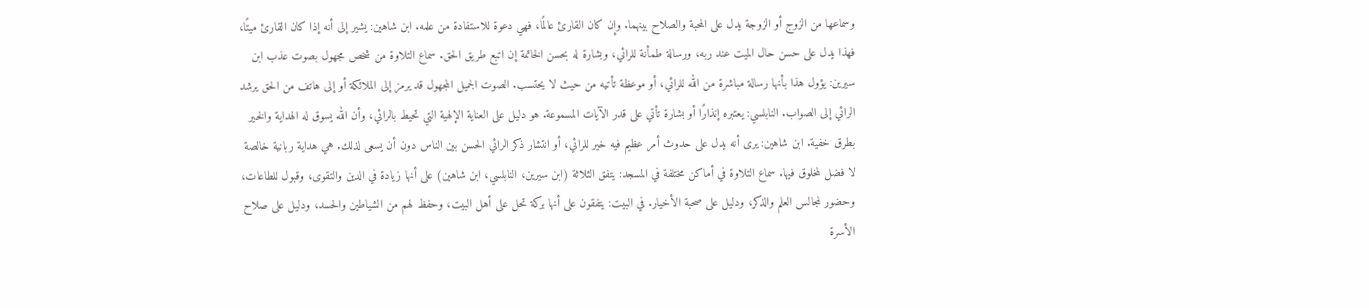وسماعها من الزوج أو الزوجة يدل على المحبة والصلاح بينهما. وإن كان القارئ عالمًا، فهي دعوة للاستفادة من علمه. ابن شاهين: يشير إلى أنه إذا كان القارئ ميتًا، فهذا يدل على حسن حال الميت عند ربه، ورسالة طمأنة للرائي، وبشارة له بحسن الخاتمة إن اتبع طريق الحق. سماع التلاوة من شخص مجهول بصوت عذب ابن سيرين: يؤول هذا بأنها رسالة مباشرة من الله للرائي، أو موعظة تأتيه من حيث لا يحتسب. الصوت الجميل المجهول قد يرمز إلى الملائكة أو إلى هاتف من الحق يرشد الرائي إلى الصواب. النابلسي: يعتبره إنذارًا أو بشارة تأتي على قدر الآيات المسموعة. هو دليل على العناية الإلهية التي تحيط بالرائي، وأن الله يسوق له الهداية والخير بطرق خفية. ابن شاهين: يرى أنه يدل على حدوث أمر عظيم فيه خير للرائي، أو انتشار ذكر الرائي الحسن بين الناس دون أن يسعى لذلك. هي هداية ربانية خالصة لا فضل لمخلوق فيها. سماع التلاوة في أماكن مختلفة في المسجد: يتفق الثلاثة (ابن سيرين، النابلسي، ابن شاهين) على أنها زيادة في الدين والتقوى، وقبول للطاعات، وحضور لمجالس العلم والذكر، ودليل على صحبة الأخيار. في البيت: يتفقون على أنها بركة تحل على أهل البيت، وحفظ لهم من الشياطين والحسد، ودليل على صلاح الأسرة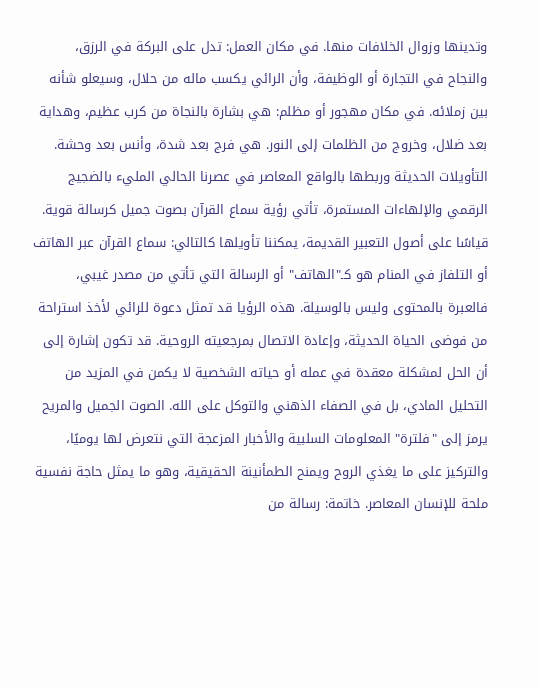وتدينها وزوال الخلافات منها. في مكان العمل: تدل على البركة في الرزق، والنجاح في التجارة أو الوظيفة، وأن الرائي يكسب ماله من حلال، وسيعلو شأنه بين زملائه. في مكان مهجور أو مظلم: هي بشارة بالنجاة من كرب عظيم، وهداية بعد ضلال، وخروج من الظلمات إلى النور. هي فرج بعد شدة، وأنس بعد وحشة. التأويلات الحديثة وربطها بالواقع المعاصر في عصرنا الحالي المليء بالضجيج الرقمي والإلهاءات المستمرة، تأتي رؤية سماع القرآن بصوت جميل كرسالة قوية. قياسًا على أصول التعبير القديمة، يمكننا تأويلها كالتالي: سماع القرآن عبر الهاتف أو التلفاز في المنام هو كـ"الهاتف" أو الرسالة التي تأتي من مصدر غيبي، فالعبرة بالمحتوى وليس بالوسيلة. هذه الرؤيا قد تمثل دعوة للرائي لأخذ استراحة من فوضى الحياة الحديثة، وإعادة الاتصال بمرجعيته الروحية. قد تكون إشارة إلى أن الحل لمشكلة معقدة في عمله أو حياته الشخصية لا يكمن في المزيد من التحليل المادي، بل في الصفاء الذهني والتوكل على الله. الصوت الجميل والمريح يرمز إلى "فلترة" المعلومات السلبية والأخبار المزعجة التي نتعرض لها يوميًا، والتركيز على ما يغذي الروح ويمنح الطمأنينة الحقيقية، وهو ما يمثل حاجة نفسية ملحة للإنسان المعاصر. خاتمة: رسالة من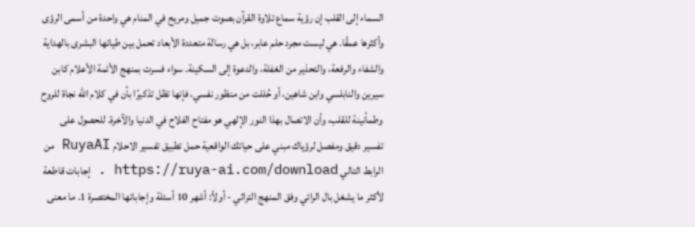السماء إلى القلب إن رؤية سماع تلاوة القرآن بصوت جميل ومريح في المنام هي واحدة من أسمى الرؤى وأكثرها عمقًا. هي ليست مجرد حلم عابر، بل هي رسالة متعددة الأبعاد تحمل بين طياتها البشرى بالهداية والشفاء والرفعة، والتحذير من الغفلة، والدعوة إلى السكينة. سواء فسرت بمنهج الأئمة الأعلام كابن سيرين والنابلسي وابن شاهين، أو حُللت من منظور نفسي، فإنها تظل تذكيرًا بأن في كلام الله نجاة للروح وطمأنينة للقلب، وأن الاتصال بهذا النور الإلهي هو مفتاح الفلاح في الدنيا والآخرة. للحصول على تفسير دقيق ومفصل لرؤياك مبني على حياتك الواقعية حمل تطبيق تفسير الاحلام RuyaAI من الرابط التالي https://ruya-ai.com/download . إجابات قاطعة لأكثر ما يشغل بال الرائي وفق المنهج التراثي - أولاً: أشهر 10 أسئلة وإجاباتها المختصرة 1. ما معنى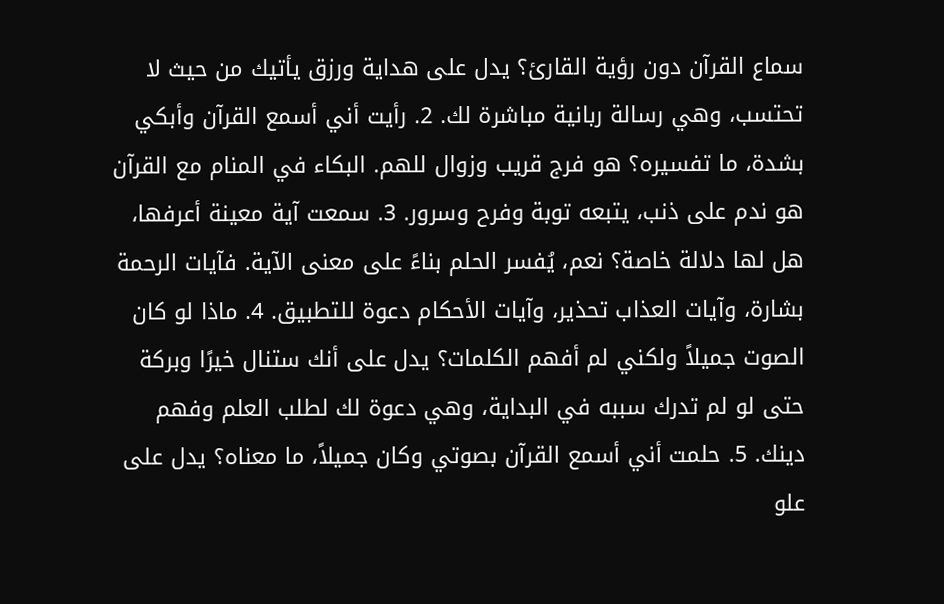سماع القرآن دون رؤية القارئ؟ يدل على هداية ورزق يأتيك من حيث لا تحتسب، وهي رسالة ربانية مباشرة لك. 2. رأيت أني أسمع القرآن وأبكي بشدة، ما تفسيره؟ هو فرج قريب وزوال للهم. البكاء في المنام مع القرآن هو ندم على ذنب، يتبعه توبة وفرح وسرور. 3. سمعت آية معينة أعرفها، هل لها دلالة خاصة؟ نعم، يُفسر الحلم بناءً على معنى الآية. فآيات الرحمة بشارة، وآيات العذاب تحذير، وآيات الأحكام دعوة للتطبيق. 4. ماذا لو كان الصوت جميلاً ولكني لم أفهم الكلمات؟ يدل على أنك ستنال خيرًا وبركة حتى لو لم تدرك سببه في البداية، وهي دعوة لك لطلب العلم وفهم دينك. 5. حلمت أني أسمع القرآن بصوتي وكان جميلاً، ما معناه؟ يدل على علو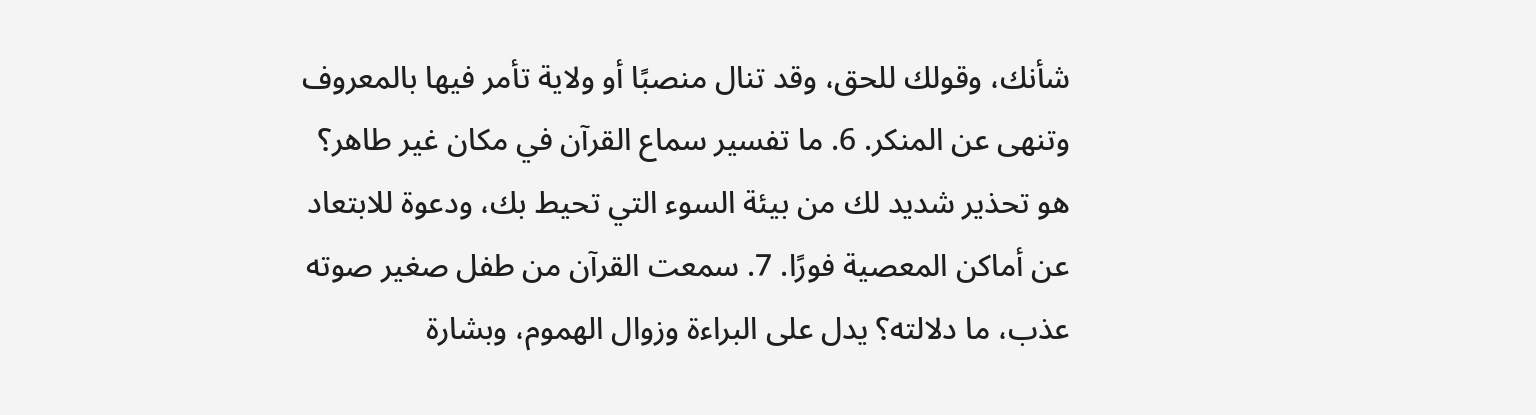شأنك، وقولك للحق، وقد تنال منصبًا أو ولاية تأمر فيها بالمعروف وتنهى عن المنكر. 6. ما تفسير سماع القرآن في مكان غير طاهر؟ هو تحذير شديد لك من بيئة السوء التي تحيط بك، ودعوة للابتعاد عن أماكن المعصية فورًا. 7. سمعت القرآن من طفل صغير صوته عذب، ما دلالته؟ يدل على البراءة وزوال الهموم، وبشارة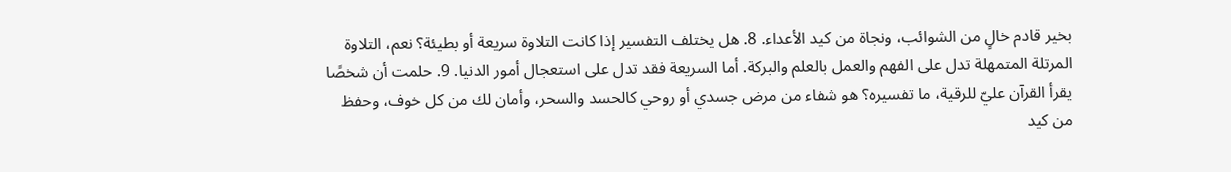بخير قادم خالٍ من الشوائب، ونجاة من كيد الأعداء. 8. هل يختلف التفسير إذا كانت التلاوة سريعة أو بطيئة؟ نعم، التلاوة المرتلة المتمهلة تدل على الفهم والعمل بالعلم والبركة. أما السريعة فقد تدل على استعجال أمور الدنيا. 9. حلمت أن شخصًا يقرأ القرآن عليّ للرقية، ما تفسيره؟ هو شفاء من مرض جسدي أو روحي كالحسد والسحر، وأمان لك من كل خوف، وحفظ من كيد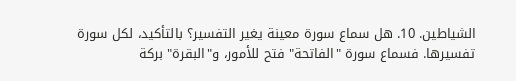الشياطين. 10. هل سماع سورة معينة يغير التفسير؟ بالتأكيد، لكل سورة تفسيرها. فسماع سورة "الفاتحة" فتح للأمور، و"البقرة" بركة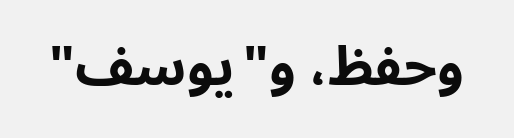وحفظ، و"يوسف"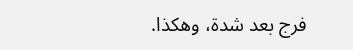فرج بعد شدة، وهكذا.